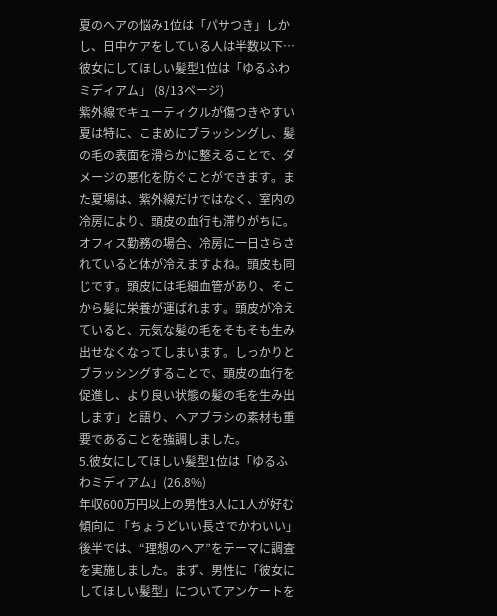夏のヘアの悩み1位は「パサつき」しかし、日中ケアをしている人は半数以下… 彼女にしてほしい髪型1位は「ゆるふわミディアム」 (8/13ページ)
紫外線でキューティクルが傷つきやすい夏は特に、こまめにブラッシングし、髪の毛の表面を滑らかに整えることで、ダメージの悪化を防ぐことができます。また夏場は、紫外線だけではなく、室内の冷房により、頭皮の血行も滞りがちに。オフィス勤務の場合、冷房に一日さらされていると体が冷えますよね。頭皮も同じです。頭皮には毛細血管があり、そこから髪に栄養が運ばれます。頭皮が冷えていると、元気な髪の毛をそもそも生み出せなくなってしまいます。しっかりとブラッシングすることで、頭皮の血行を促進し、より良い状態の髪の毛を生み出します」と語り、ヘアブラシの素材も重要であることを強調しました。
5.彼女にしてほしい髪型1位は「ゆるふわミディアム」(26.8%)
年収600万円以上の男性3人に1人が好む傾向に 「ちょうどいい長さでかわいい」
後半では、“理想のヘア”をテーマに調査を実施しました。まず、男性に「彼女にしてほしい髪型」についてアンケートを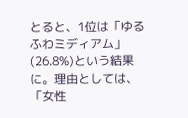とると、1位は「ゆるふわミディアム」(26.8%)という結果に。理由としては、「女性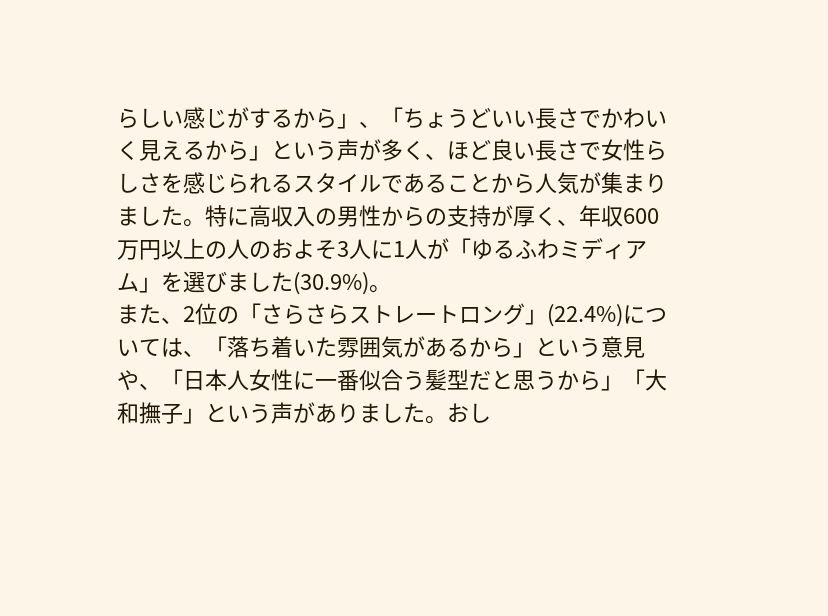らしい感じがするから」、「ちょうどいい長さでかわいく見えるから」という声が多く、ほど良い長さで女性らしさを感じられるスタイルであることから人気が集まりました。特に高収入の男性からの支持が厚く、年収600万円以上の人のおよそ3人に1人が「ゆるふわミディアム」を選びました(30.9%)。
また、2位の「さらさらストレートロング」(22.4%)については、「落ち着いた雰囲気があるから」という意見や、「日本人女性に一番似合う髪型だと思うから」「大和撫子」という声がありました。おし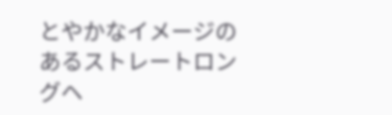とやかなイメージのあるストレートロングヘ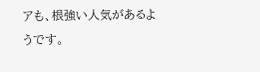アも、根強い人気があるようです。